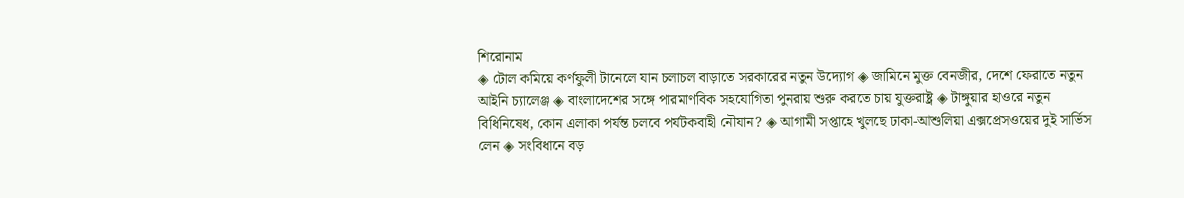শিরোনাম
◈ টোল কমিয়ে কর্ণফুলী টানেলে যান চলাচল বাড়াতে সরকারের নতুন উদ্যোগ ◈ জামিনে মুক্ত বেনজীর, দেশে ফেরাতে নতুন আইনি চ্যালেঞ্জ ◈ বাংলাদেশের সঙ্গে পারমাণবিক সহযোগিতা পুনরায় শুরু করতে চায় যুক্তরাষ্ট্র ◈ টাঙ্গুয়ার হাওরে নতুন বিধিনিষেধ, কোন এলাকা পর্যন্ত চলবে পর্যটকবাহী নৌযান? ◈ আগামী সপ্তাহে খুলছে ঢাকা-আশুলিয়া এক্সপ্রেসওয়ের দুই সার্ভিস লেন ◈ সংবিধানে বড়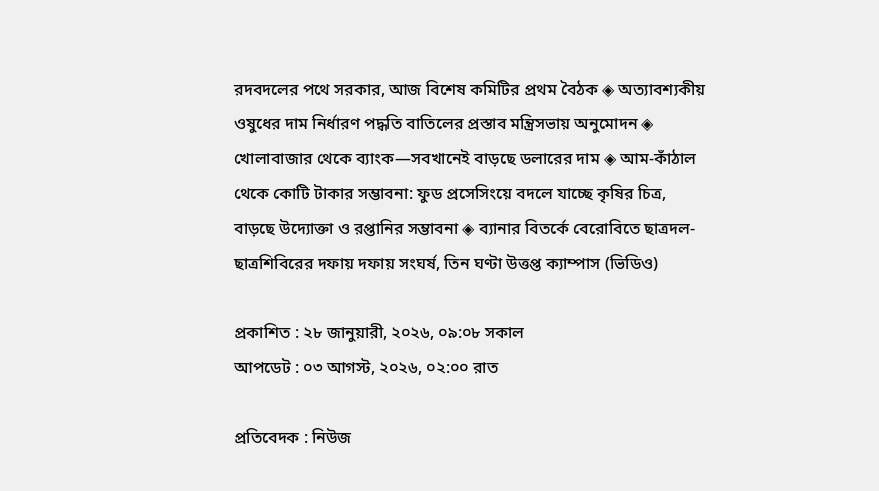রদবদলের পথে সরকার, আজ বিশেষ কমিটির প্রথম বৈঠক ◈ অত্যাবশ্যকীয় ওষুধের দাম নির্ধারণ পদ্ধতি বাতিলের প্রস্তাব মন্ত্রিসভায় অনুমোদন ◈ খোলাবাজার থেকে ব্যাংক—সবখানেই বাড়ছে ডলারের দাম ◈ আম-কাঁঠাল থেকে কোটি টাকার সম্ভাবনা: ফুড প্রসেসিংয়ে বদলে যাচ্ছে কৃষির চিত্র, বাড়ছে উদ্যোক্তা ও রপ্তানির সম্ভাবনা ◈ ব্যানার বিতর্কে বেরোবিতে ছাত্রদল-ছাত্রশিবিরের দফায় দফায় সংঘর্ষ, তিন ঘণ্টা উত্তপ্ত ক্যাম্পাস (ভিডিও)

প্রকাশিত : ২৮ জানুয়ারী, ২০২৬, ০৯:০৮ সকাল
আপডেট : ০৩ আগস্ট, ২০২৬, ০২:০০ রাত

প্রতিবেদক : নিউজ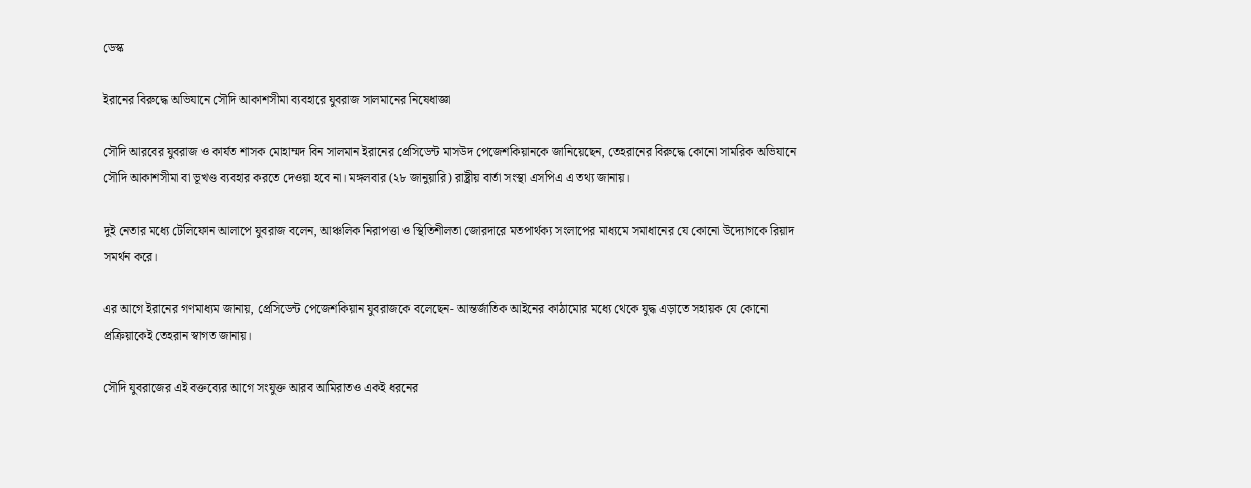ডেস্ক

ইরানের বিরুদ্ধে অভিযানে সৌদি আকাশসীমা ব্যবহারে যুবরাজ সালমানের নিষেধাজ্ঞা

সৌদি আরবের যুবরাজ ও কার্যত শাসক মোহাম্মদ বিন সালমান ইরানের প্রেসিডেন্ট মাসউদ পেজেশকিয়ানকে জানিয়েছেন, তেহরানের বিরুদ্ধে কোনো সামরিক অভিযানে সৌদি আকাশসীমা বা ভূখণ্ড ব্যবহার করতে দেওয়া হবে না। মঙ্গলবার (২৮ জানুয়ারি) রাষ্ট্রীয় বার্তা সংস্থা এসপিএ এ তথ্য জানায়।

দুই নেতার মধ্যে টেলিফোন আলাপে যুবরাজ বলেন, আঞ্চলিক নিরাপত্তা ও স্থিতিশীলতা জোরদারে মতপার্থক্য সংলাপের মাধ্যমে সমাধানের যে কোনো উদ্যোগকে রিয়াদ সমর্থন করে।

এর আগে ইরানের গণমাধ্যম জানায়, প্রেসিডেন্ট পেজেশকিয়ান যুবরাজকে বলেছেন- আন্তর্জাতিক আইনের কাঠামোর মধ্যে থেকে যুদ্ধ এড়াতে সহায়ক যে কোনো প্রক্রিয়াকেই তেহরান স্বাগত জানায়।

সৌদি যুবরাজের এই বক্তব্যের আগে সংযুক্ত আরব আমিরাতও একই ধরনের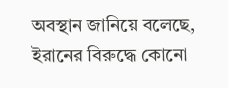অবস্থান জানিয়ে বলেছে, ইরানের বিরুদ্ধে কোনো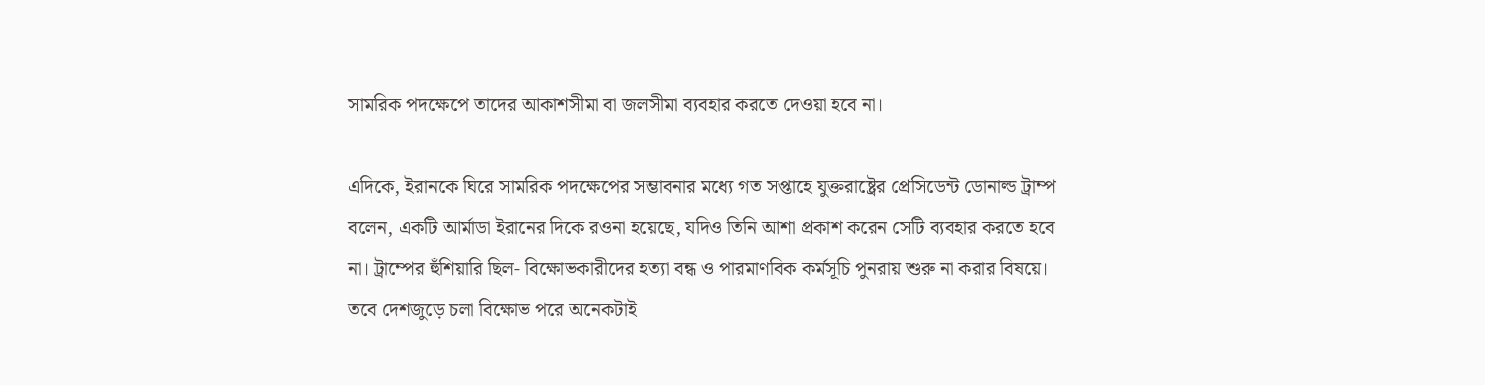সামরিক পদক্ষেপে তাদের আকাশসীমা বা জলসীমা ব্যবহার করতে দেওয়া হবে না।

এদিকে, ইরানকে ঘিরে সামরিক পদক্ষেপের সম্ভাবনার মধ্যে গত সপ্তাহে যুক্তরাষ্ট্রের প্রেসিডেন্ট ডোনাল্ড ট্রাম্প বলেন, একটি আর্মাডা ইরানের দিকে রওনা হয়েছে, যদিও তিনি আশা প্রকাশ করেন সেটি ব্যবহার করতে হবে না। ট্রাম্পের হুঁশিয়ারি ছিল- বিক্ষোভকারীদের হত্যা বন্ধ ও পারমাণবিক কর্মসূচি পুনরায় শুরু না করার বিষয়ে। তবে দেশজুড়ে চলা বিক্ষোভ পরে অনেকটাই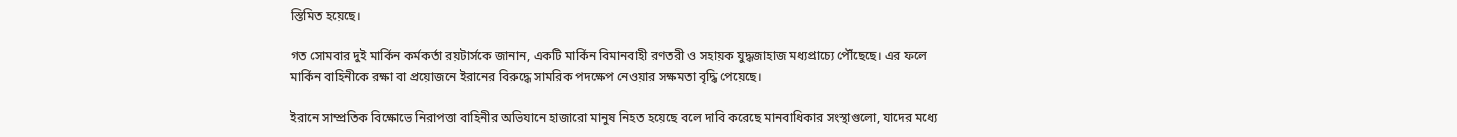স্তিমিত হয়েছে।

গত সোমবার দুই মার্কিন কর্মকর্তা রয়টার্সকে জানান, একটি মার্কিন বিমানবাহী রণতরী ও সহায়ক যুদ্ধজাহাজ মধ্যপ্রাচ্যে পৌঁছেছে। এর ফলে মার্কিন বাহিনীকে রক্ষা বা প্রয়োজনে ইরানের বিরুদ্ধে সামরিক পদক্ষেপ নেওয়ার সক্ষমতা বৃদ্ধি পেয়েছে।

ইরানে সাম্প্রতিক বিক্ষোভে নিরাপত্তা বাহিনীর অভিযানে হাজারো মানুষ নিহত হয়েছে বলে দাবি করেছে মানবাধিকার সংস্থাগুলো, যাদের মধ্যে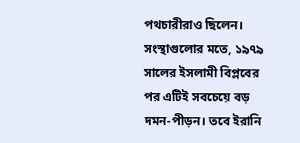পথচারীরাও ছিলেন। সংস্থাগুলোর মতে, ১৯৭৯ সালের ইসলামী বিপ্লবের পর এটিই সবচেয়ে বড় দমন-পীড়ন। তবে ইরানি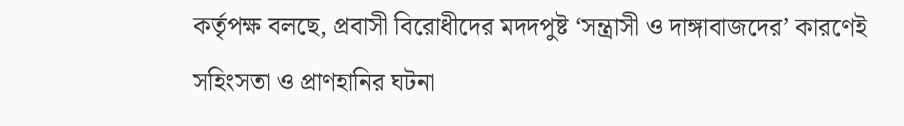কর্তৃপক্ষ বলছে, প্রবাসী বিরোধীদের মদদপুষ্ট ‘সন্ত্রাসী ও দাঙ্গাবাজদের’ কারণেই সহিংসতা ও প্রাণহানির ঘটনা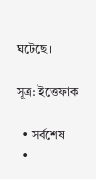ঘটেছে।

সূত্র: ইত্তেফাক

  • সর্বশেষ
  •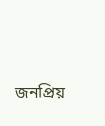জনপ্রিয়